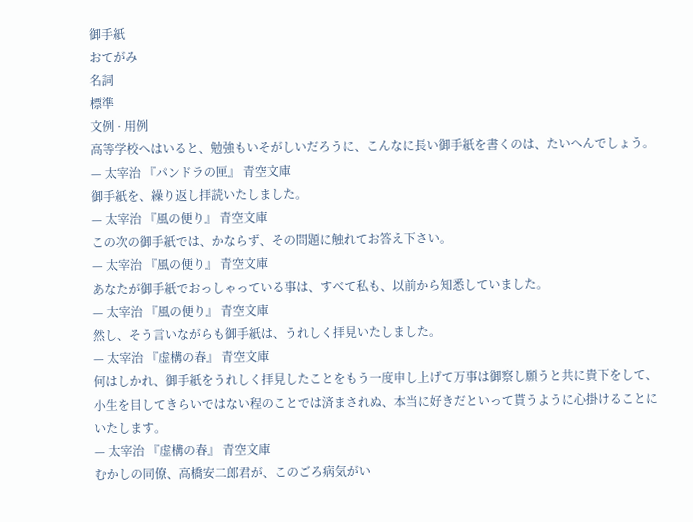御手紙
おてがみ
名詞
標準
文例 · 用例
高等学校へはいると、勉強もいそがしいだろうに、こんなに長い御手紙を書くのは、たいへんでしょう。
— 太宰治 『パンドラの匣』 青空文庫
御手紙を、繰り返し拝読いたしました。
— 太宰治 『風の便り』 青空文庫
この次の御手紙では、かならず、その問題に触れてお答え下さい。
— 太宰治 『風の便り』 青空文庫
あなたが御手紙でおっしゃっている事は、すべて私も、以前から知悉していました。
— 太宰治 『風の便り』 青空文庫
然し、そう言いながらも御手紙は、うれしく拝見いたしました。
— 太宰治 『虚構の春』 青空文庫
何はしかれ、御手紙をうれしく拝見したことをもう一度申し上げて万事は御察し願うと共に貴下をして、小生を目してきらいではない程のことでは済まされぬ、本当に好きだといって貰うように心掛けることにいたします。
— 太宰治 『虚構の春』 青空文庫
むかしの同僚、高橋安二郎君が、このごろ病気がい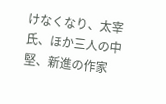けなくなり、太宰氏、ほか三人の中堅、新進の作家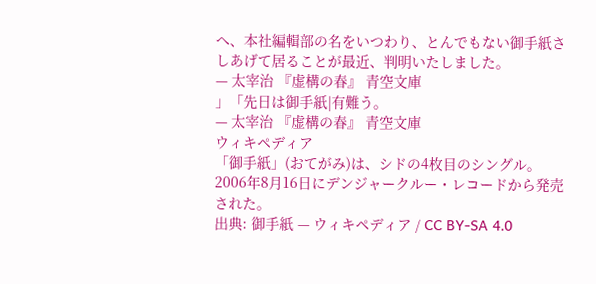へ、本社編輯部の名をいつわり、とんでもない御手紙さしあげて居ることが最近、判明いたしました。
— 太宰治 『虚構の春』 青空文庫
」「先日は御手紙|有難う。
— 太宰治 『虚構の春』 青空文庫
ウィキペディア
「御手紙」(おてがみ)は、シドの4枚目のシングル。2006年8月16日にデンジャークルー・レコードから発売された。
出典: 御手紙 — ウィキペディア / CC BY-SA 4.0